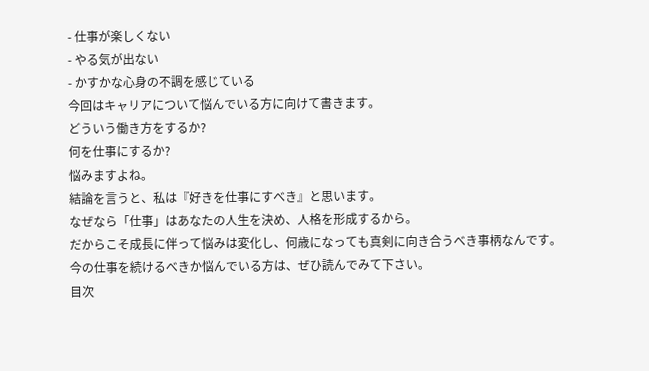- 仕事が楽しくない
- やる気が出ない
- かすかな心身の不調を感じている
今回はキャリアについて悩んでいる方に向けて書きます。
どういう働き方をするか?
何を仕事にするか?
悩みますよね。
結論を言うと、私は『好きを仕事にすべき』と思います。
なぜなら「仕事」はあなたの人生を決め、人格を形成するから。
だからこそ成長に伴って悩みは変化し、何歳になっても真剣に向き合うべき事柄なんです。
今の仕事を続けるべきか悩んでいる方は、ぜひ読んでみて下さい。
目次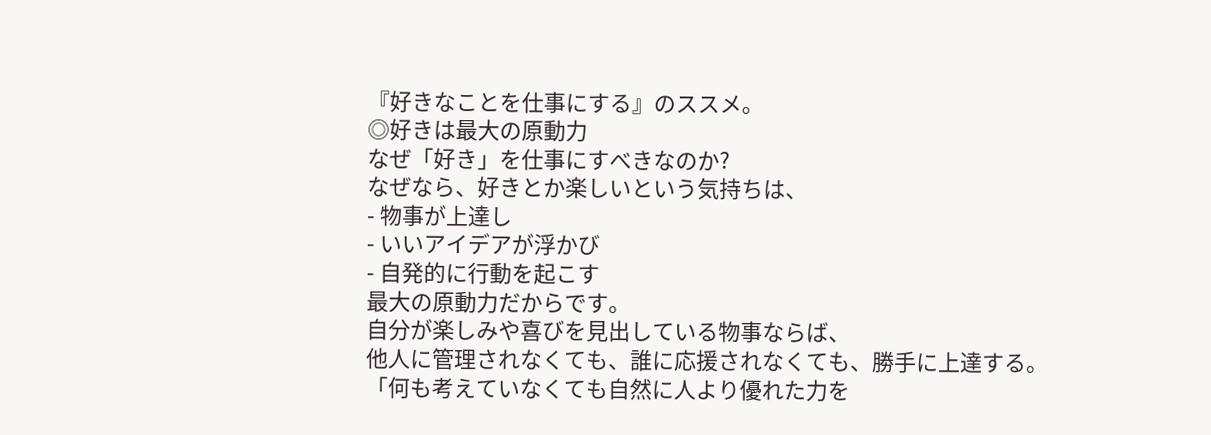『好きなことを仕事にする』のススメ。
◎好きは最大の原動力
なぜ「好き」を仕事にすべきなのか?
なぜなら、好きとか楽しいという気持ちは、
- 物事が上達し
- いいアイデアが浮かび
- 自発的に行動を起こす
最大の原動力だからです。
自分が楽しみや喜びを見出している物事ならば、
他人に管理されなくても、誰に応援されなくても、勝手に上達する。
「何も考えていなくても自然に人より優れた力を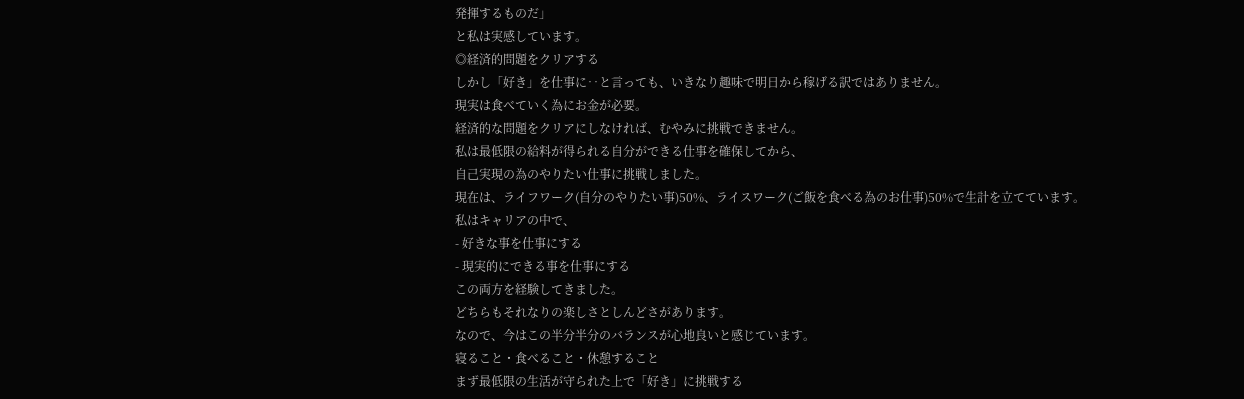発揮するものだ」
と私は実感しています。
◎経済的問題をクリアする
しかし「好き」を仕事に‥と言っても、いきなり趣味で明日から稼げる訳ではありません。
現実は食べていく為にお金が必要。
経済的な問題をクリアにしなければ、むやみに挑戦できません。
私は最低限の給料が得られる自分ができる仕事を確保してから、
自己実現の為のやりたい仕事に挑戦しました。
現在は、ライフワーク(自分のやりたい事)50%、ライスワーク(ご飯を食べる為のお仕事)50%で生計を立てています。
私はキャリアの中で、
- 好きな事を仕事にする
- 現実的にできる事を仕事にする
この両方を経験してきました。
どちらもそれなりの楽しさとしんどさがあります。
なので、今はこの半分半分のバランスが心地良いと感じています。
寝ること・食べること・休憩すること
まず最低限の生活が守られた上で「好き」に挑戦する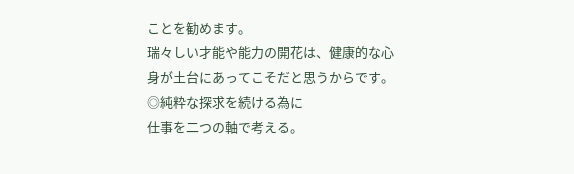ことを勧めます。
瑞々しい才能や能力の開花は、健康的な心身が土台にあってこそだと思うからです。
◎純粋な探求を続ける為に
仕事を二つの軸で考える。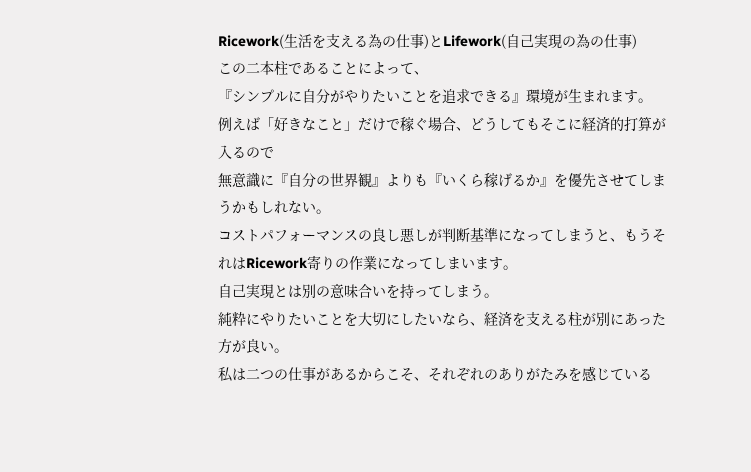Ricework(生活を支える為の仕事)とLifework(自己実現の為の仕事)
この二本柱であることによって、
『シンプルに自分がやりたいことを追求できる』環境が生まれます。
例えば「好きなこと」だけで稼ぐ場合、どうしてもそこに経済的打算が入るので
無意識に『自分の世界観』よりも『いくら稼げるか』を優先させてしまうかもしれない。
コストパフォーマンスの良し悪しが判断基準になってしまうと、もうそれはRicework寄りの作業になってしまいます。
自己実現とは別の意味合いを持ってしまう。
純粋にやりたいことを大切にしたいなら、経済を支える柱が別にあった方が良い。
私は二つの仕事があるからこそ、それぞれのありがたみを感じている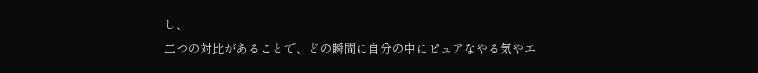し、
二つの対比があることで、どの瞬間に自分の中にピュアなやる気やエ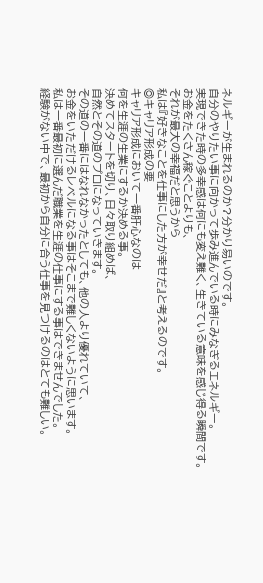ネルギーが生まれるのか?分かり易いのです。
自分のやりたい事に向かって歩み進んでいる時にみなぎるエネルギー。
実現できた時の多幸感は何にも変え難く、生きている意味を感じ得る瞬間です。
お金をたくさん稼ぐことよりも、
それが最大の幸福だと思うから
私は『好きなことを仕事にした方が幸せだ』と考えるのです。
◎キャリア形成の要
キャリア形成において一番肝心なのは
何を生涯の生業にするか決める事。
決めてスタートを切り、日々取り組めば、
自然とその道のプロになっていきます。
その道の一番にはなれなかったとしても、他の人より優れていて、
お金をいただけるレベルになる事はそこまで難しくないように思います。
私は一番最初に選んだ職業を生涯の仕事にする事はできませんでした。
経験がない中で、最初から自分に合う仕事を見つけるのはとても難しい。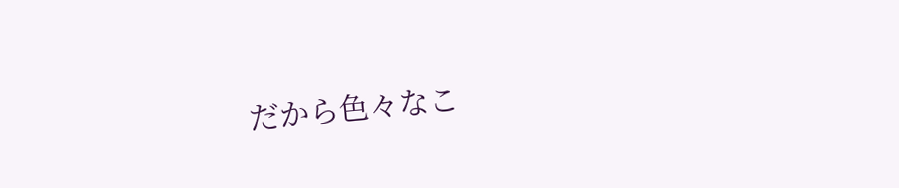だから色々なこ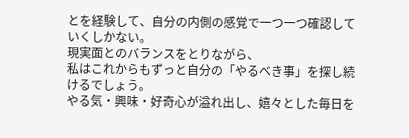とを経験して、自分の内側の感覚で一つ一つ確認していくしかない。
現実面とのバランスをとりながら、
私はこれからもずっと自分の「やるべき事」を探し続けるでしょう。
やる気・興味・好奇心が溢れ出し、嬉々とした毎日を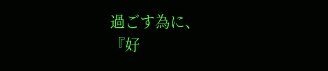過ごす為に、
『好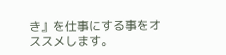き』を仕事にする事をオススメします。